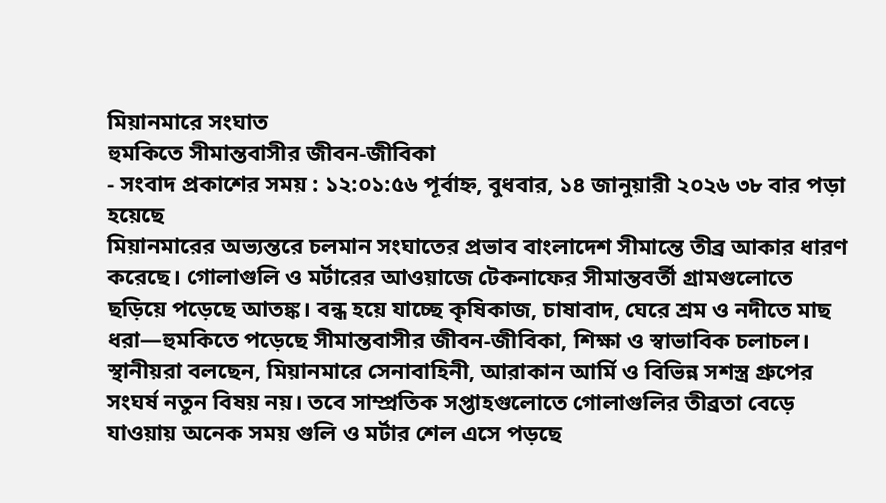মিয়ানমারে সংঘাত
হুমকিতে সীমান্তবাসীর জীবন-জীবিকা
- সংবাদ প্রকাশের সময় : ১২:০১:৫৬ পূর্বাহ্ন, বুধবার, ১৪ জানুয়ারী ২০২৬ ৩৮ বার পড়া হয়েছে
মিয়ানমারের অভ্যন্তরে চলমান সংঘাতের প্রভাব বাংলাদেশ সীমান্তে তীব্র আকার ধারণ করেছে। গোলাগুলি ও মর্টারের আওয়াজে টেকনাফের সীমান্তবর্তী গ্রামগুলোতে ছড়িয়ে পড়েছে আতঙ্ক। বন্ধ হয়ে যাচ্ছে কৃষিকাজ, চাষাবাদ, ঘেরে শ্রম ও নদীতে মাছ ধরা—হুমকিতে পড়েছে সীমান্তবাসীর জীবন-জীবিকা, শিক্ষা ও স্বাভাবিক চলাচল।
স্থানীয়রা বলছেন, মিয়ানমারে সেনাবাহিনী, আরাকান আর্মি ও বিভিন্ন সশস্ত্র গ্রুপের সংঘর্ষ নতুন বিষয় নয়। তবে সাম্প্রতিক সপ্তাহগুলোতে গোলাগুলির তীব্রতা বেড়ে যাওয়ায় অনেক সময় গুলি ও মর্টার শেল এসে পড়ছে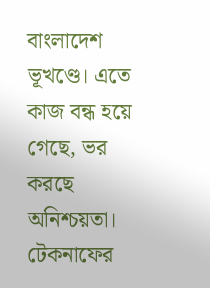বাংলাদেশ ভূখণ্ডে। এতে কাজ বন্ধ হয়ে গেছে, ভর করছে অনিশ্চয়তা।
টেকনাফের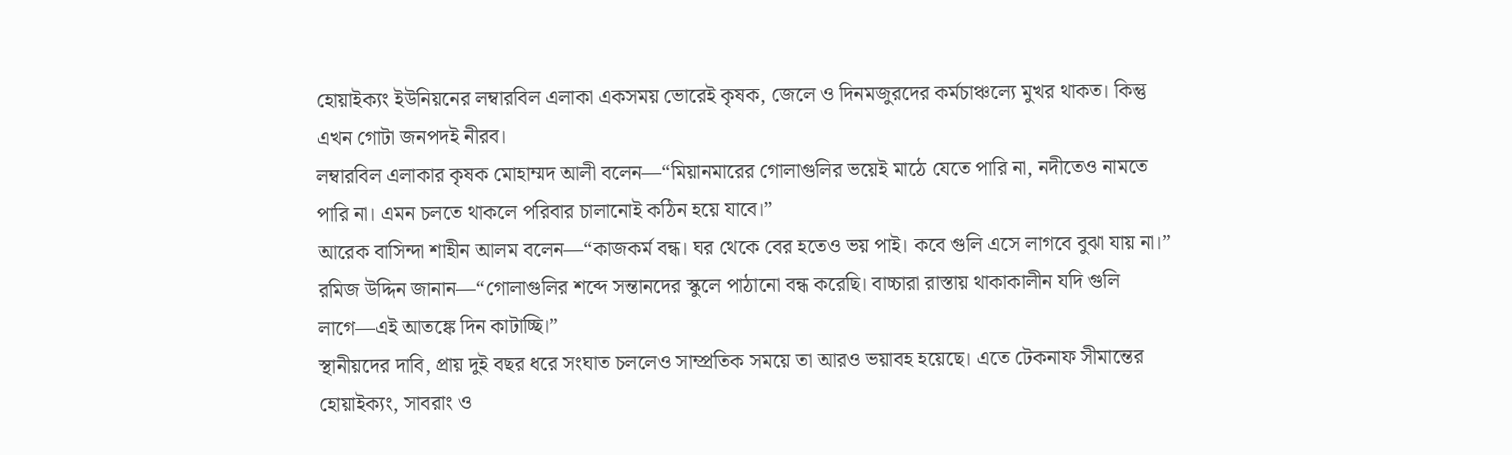হোয়াইক্যং ইউনিয়নের লম্বারবিল এলাকা একসময় ভোরেই কৃষক, জেলে ও দিনমজুরদের কর্মচাঞ্চল্যে মুখর থাকত। কিন্তু এখন গোটা জনপদই নীরব।
লম্বারবিল এলাকার কৃষক মোহাম্মদ আলী বলেন—“মিয়ানমারের গোলাগুলির ভয়েই মাঠে যেতে পারি না, নদীতেও নামতে পারি না। এমন চলতে থাকলে পরিবার চালানোই কঠিন হয়ে যাবে।”
আরেক বাসিন্দা শাহীন আলম বলেন—“কাজকর্ম বন্ধ। ঘর থেকে বের হতেও ভয় পাই। কবে গুলি এসে লাগবে বুঝা যায় না।”
রমিজ উদ্দিন জানান—“গোলাগুলির শব্দে সন্তানদের স্কুলে পাঠানো বন্ধ করেছি। বাচ্চারা রাস্তায় থাকাকালীন যদি গুলি লাগে—এই আতঙ্কে দিন কাটাচ্ছি।”
স্থানীয়দের দাবি, প্রায় দুই বছর ধরে সংঘাত চললেও সাম্প্রতিক সময়ে তা আরও ভয়াবহ হয়েছে। এতে টেকনাফ সীমান্তের হোয়াইক্যং, সাবরাং ও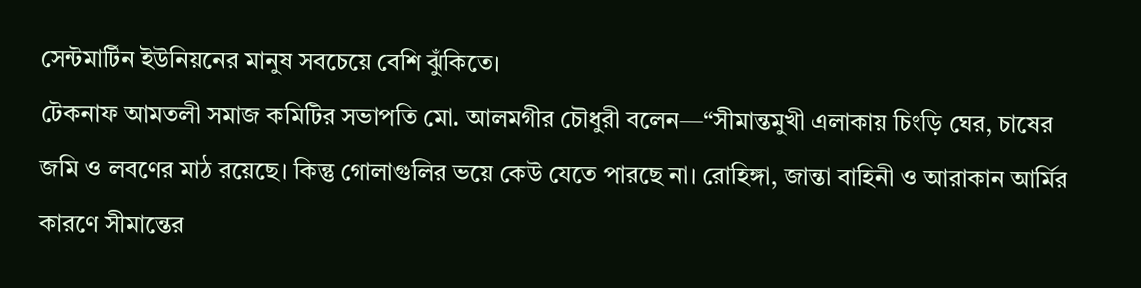সেন্টমার্টিন ইউনিয়নের মানুষ সবচেয়ে বেশি ঝুঁকিতে।
টেকনাফ আমতলী সমাজ কমিটির সভাপতি মো. আলমগীর চৌধুরী বলেন—“সীমান্তমুখী এলাকায় চিংড়ি ঘের, চাষের জমি ও লবণের মাঠ রয়েছে। কিন্তু গোলাগুলির ভয়ে কেউ যেতে পারছে না। রোহিঙ্গা, জান্তা বাহিনী ও আরাকান আর্মির কারণে সীমান্তের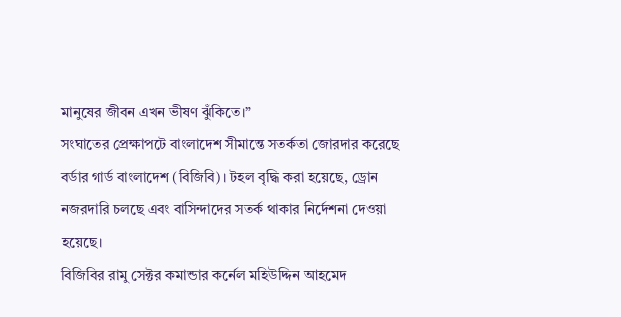মানুষের জীবন এখন ভীষণ ঝুঁকিতে।”
সংঘাতের প্রেক্ষাপটে বাংলাদেশ সীমান্তে সতর্কতা জোরদার করেছে বর্ডার গার্ড বাংলাদেশ (বিজিবি)। টহল বৃদ্ধি করা হয়েছে, ড্রোন নজরদারি চলছে এবং বাসিন্দাদের সতর্ক থাকার নির্দেশনা দেওয়া হয়েছে।
বিজিবির রামু সেক্টর কমান্ডার কর্নেল মহিউদ্দিন আহমেদ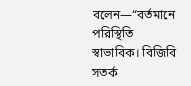বলেন—“বর্তমানে পরিস্থিতি স্বাভাবিক। বিজিবি সতর্ক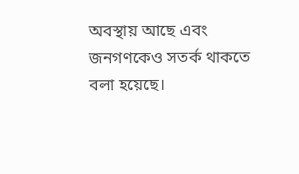অবস্থায় আছে এবং জনগণকেও সতর্ক থাকতে বলা হয়েছে।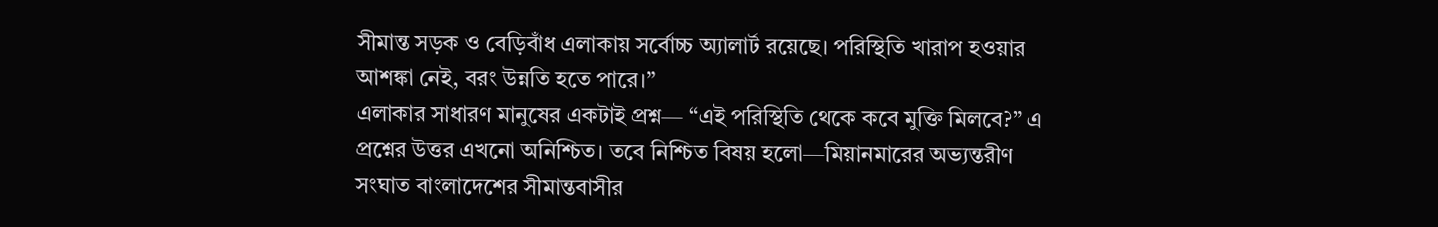সীমান্ত সড়ক ও বেড়িবাঁধ এলাকায় সর্বোচ্চ অ্যালার্ট রয়েছে। পরিস্থিতি খারাপ হওয়ার আশঙ্কা নেই, বরং উন্নতি হতে পারে।”
এলাকার সাধারণ মানুষের একটাই প্রশ্ন— “এই পরিস্থিতি থেকে কবে মুক্তি মিলবে?” এ প্রশ্নের উত্তর এখনো অনিশ্চিত। তবে নিশ্চিত বিষয় হলো—মিয়ানমারের অভ্যন্তরীণ সংঘাত বাংলাদেশের সীমান্তবাসীর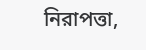নিরাপত্তা,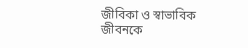জীবিকা ও স্বাভাবিক জীবনকে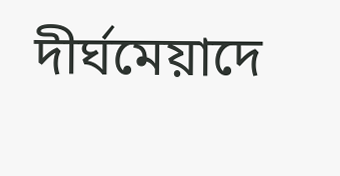দীর্ঘমেয়াদে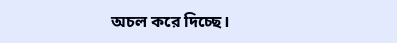অচল করে দিচ্ছে।